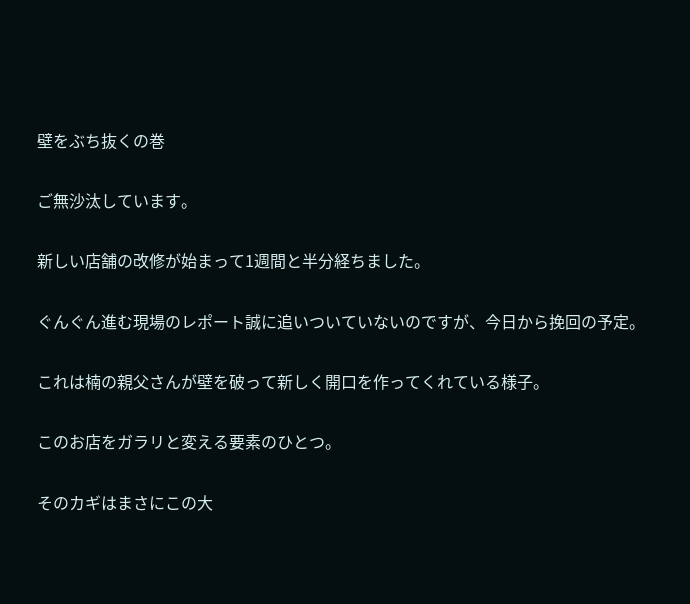壁をぶち抜くの巻

ご無沙汰しています。

新しい店舗の改修が始まって1週間と半分経ちました。

ぐんぐん進む現場のレポート誠に追いついていないのですが、今日から挽回の予定。

これは楠の親父さんが壁を破って新しく開口を作ってくれている様子。

このお店をガラリと変える要素のひとつ。

そのカギはまさにこの大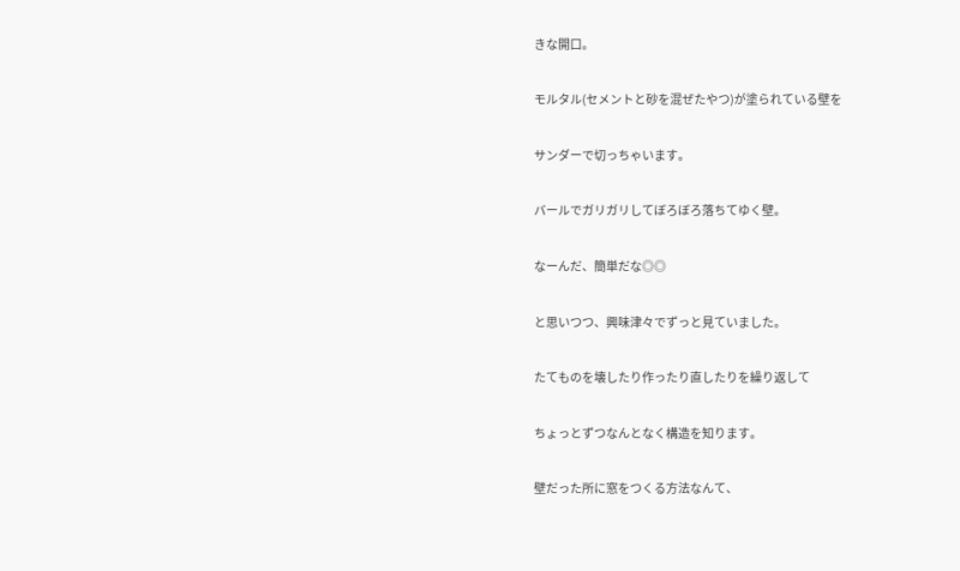きな開口。

モルタル(セメントと砂を混ぜたやつ)が塗られている壁を

サンダーで切っちゃいます。

バールでガリガリしてぼろぼろ落ちてゆく壁。

なーんだ、簡単だな◎◎

と思いつつ、興味津々でずっと見ていました。

たてものを壊したり作ったり直したりを繰り返して

ちょっとずつなんとなく構造を知ります。

壁だった所に窓をつくる方法なんて、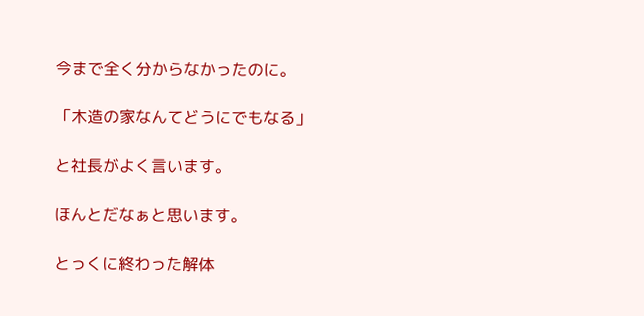今まで全く分からなかったのに。

「木造の家なんてどうにでもなる」

と社長がよく言います。

ほんとだなぁと思います。

とっくに終わった解体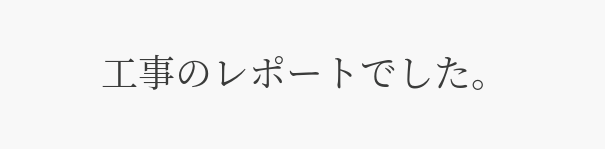工事のレポートでした。